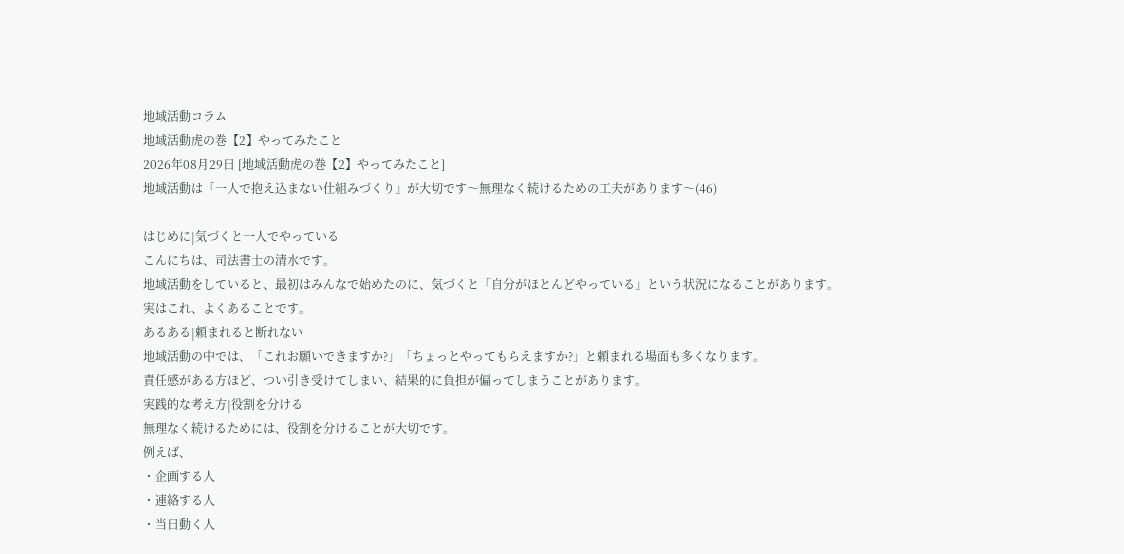地域活動コラム
地域活動虎の巻【2】やってみたこと
2026年08月29日 [地域活動虎の巻【2】やってみたこと]
地域活動は「一人で抱え込まない仕組みづくり」が大切です〜無理なく続けるための工夫があります〜(46)

はじめに|気づくと一人でやっている
こんにちは、司法書士の清水です。
地域活動をしていると、最初はみんなで始めたのに、気づくと「自分がほとんどやっている」という状況になることがあります。
実はこれ、よくあることです。
あるある|頼まれると断れない
地域活動の中では、「これお願いできますか?」「ちょっとやってもらえますか?」と頼まれる場面も多くなります。
責任感がある方ほど、つい引き受けてしまい、結果的に負担が偏ってしまうことがあります。
実践的な考え方|役割を分ける
無理なく続けるためには、役割を分けることが大切です。
例えば、
・企画する人
・連絡する人
・当日動く人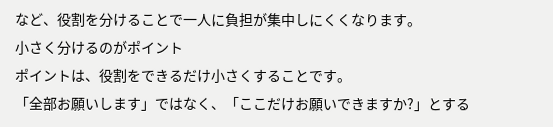など、役割を分けることで一人に負担が集中しにくくなります。
小さく分けるのがポイント
ポイントは、役割をできるだけ小さくすることです。
「全部お願いします」ではなく、「ここだけお願いできますか?」とする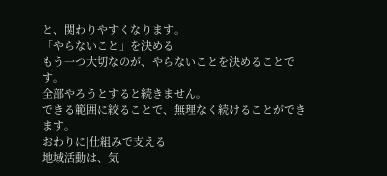と、関わりやすくなります。
「やらないこと」を決める
もう一つ大切なのが、やらないことを決めることです。
全部やろうとすると続きません。
できる範囲に絞ることで、無理なく続けることができます。
おわりに|仕組みで支える
地域活動は、気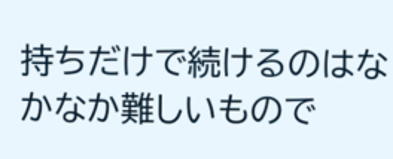持ちだけで続けるのはなかなか難しいもので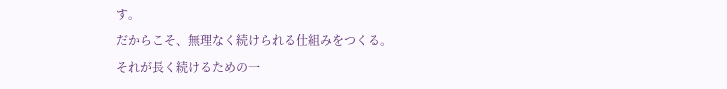す。
だからこそ、無理なく続けられる仕組みをつくる。
それが長く続けるための一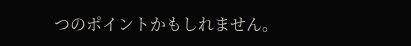つのポイントかもしれません。